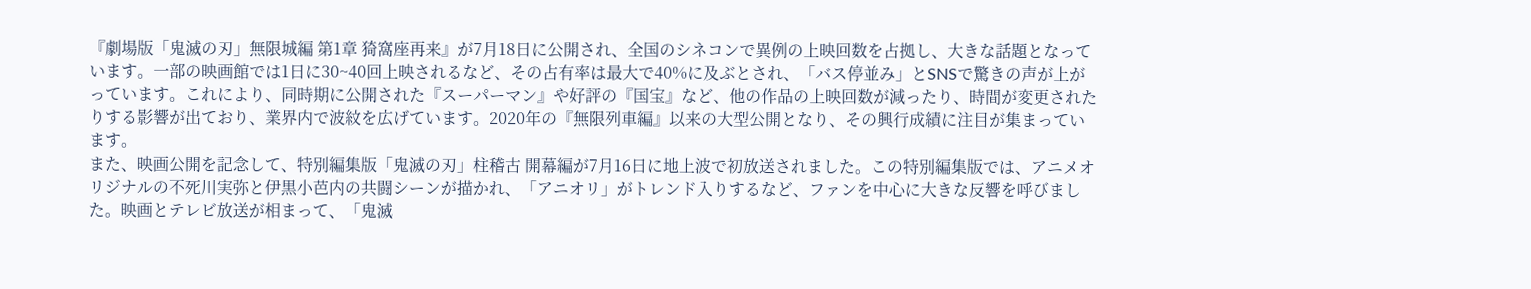『劇場版「鬼滅の刃」無限城編 第1章 猗窩座再来』が7月18日に公開され、全国のシネコンで異例の上映回数を占拠し、大きな話題となっています。一部の映画館では1日に30~40回上映されるなど、その占有率は最大で40%に及ぶとされ、「バス停並み」とSNSで驚きの声が上がっています。これにより、同時期に公開された『スーパーマン』や好評の『国宝』など、他の作品の上映回数が減ったり、時間が変更されたりする影響が出ており、業界内で波紋を広げています。2020年の『無限列車編』以来の大型公開となり、その興行成績に注目が集まっています。
また、映画公開を記念して、特別編集版「鬼滅の刃」柱稽古 開幕編が7月16日に地上波で初放送されました。この特別編集版では、アニメオリジナルの不死川実弥と伊黒小芭内の共闘シーンが描かれ、「アニオリ」がトレンド入りするなど、ファンを中心に大きな反響を呼びました。映画とテレビ放送が相まって、「鬼滅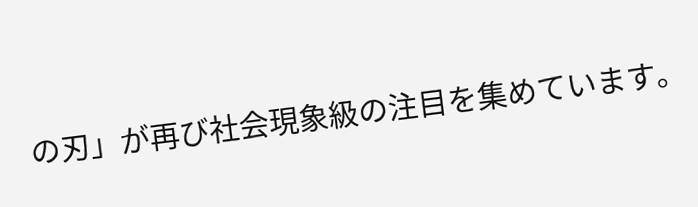の刃」が再び社会現象級の注目を集めています。